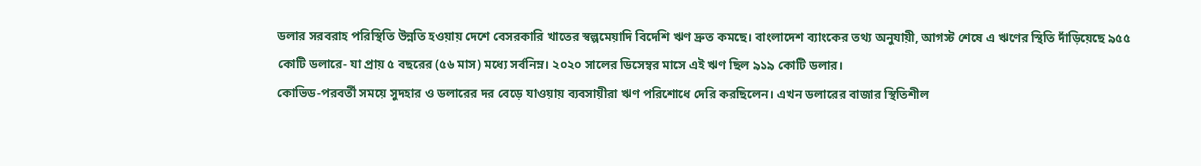ডলার সরবরাহ পরিস্থিতি উন্নতি হওয়ায় দেশে বেসরকারি খাতের স্বল্পমেয়াদি বিদেশি ঋণ দ্রুত কমছে। বাংলাদেশ ব্যাংকের তথ্য অনুযায়ী, আগস্ট শেষে এ ঋণের স্থিতি দাঁড়িয়েছে ৯৫৫ কোটি ডলারে- যা প্রায় ৫ বছরের (৫৬ মাস) মধ্যে সর্বনিম্ন। ২০২০ সালের ডিসেম্বর মাসে এই ঋণ ছিল ৯১৯ কোটি ডলার।
কোভিড-পরবর্তী সময়ে সুদহার ও ডলারের দর বেড়ে যাওয়ায় ব্যবসায়ীরা ঋণ পরিশোধে দেরি করছিলেন। এখন ডলারের বাজার স্থিতিশীল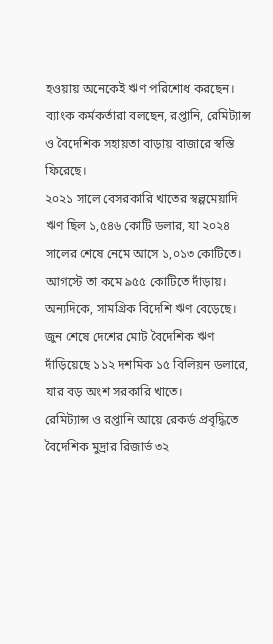হওয়ায় অনেকেই ঋণ পরিশোধ করছেন। ব্যাংক কর্মকর্তারা বলছেন, রপ্তানি, রেমিট্যান্স ও বৈদেশিক সহায়তা বাড়ায় বাজারে স্বস্তি ফিরেছে।
২০২১ সালে বেসরকারি খাতের স্বল্পমেয়াদি ঋণ ছিল ১,৫৪৬ কোটি ডলার, যা ২০২৪ সালের শেষে নেমে আসে ১,০১৩ কোটিতে। আগস্টে তা কমে ৯৫৫ কোটিতে দাঁড়ায়।
অন্যদিকে, সামগ্রিক বিদেশি ঋণ বেড়েছে। জুন শেষে দেশের মোট বৈদেশিক ঋণ দাঁড়িয়েছে ১১২ দশমিক ১৫ বিলিয়ন ডলারে, যার বড় অংশ সরকারি খাতে।
রেমিট্যান্স ও রপ্তানি আয়ে রেকর্ড প্রবৃদ্ধিতে বৈদেশিক মুদ্রার রিজার্ভ ৩২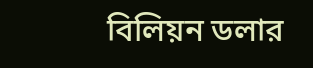বিলিয়ন ডলার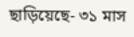ছাড়িয়েছে- ৩১ মাস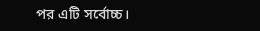পর এটি সর্বোচ্চ।